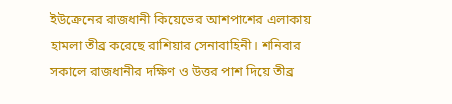ইউক্রেনের রাজধানী কিয়েভের আশপাশের এলাকায় হামলা তীব্র করেছে রাশিয়ার সেনাবাহিনী। শনিবার সকালে রাজধানীর দক্ষিণ ও উত্তর পাশ দিয়ে তীব্র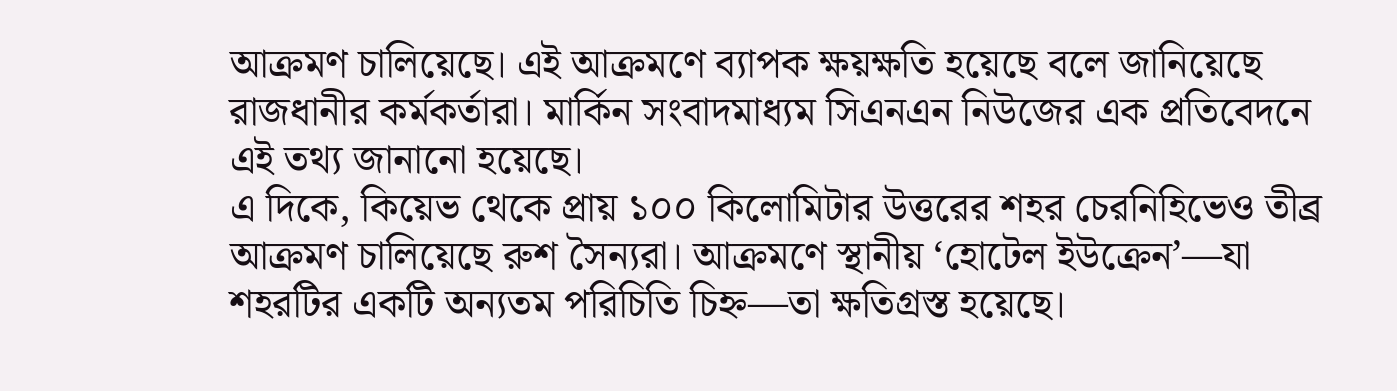আক্রমণ চালিয়েছে। এই আক্রমণে ব্যাপক ক্ষয়ক্ষতি হয়েছে বলে জানিয়েছে রাজধানীর কর্মকর্তারা। মার্কিন সংবাদমাধ্যম সিএনএন নিউজের এক প্রতিবেদনে এই তথ্য জানানো হয়েছে।
এ দিকে, কিয়েভ থেকে প্রায় ১০০ কিলোমিটার উত্তরের শহর চেরনিহিভেও তীব্র আক্রমণ চালিয়েছে রুশ সৈন্যরা। আক্রমণে স্থানীয় ‘হোটেল ইউক্রেন’—যা শহরটির একটি অন্যতম পরিচিতি চিহ্ন—তা ক্ষতিগ্রস্ত হয়েছে।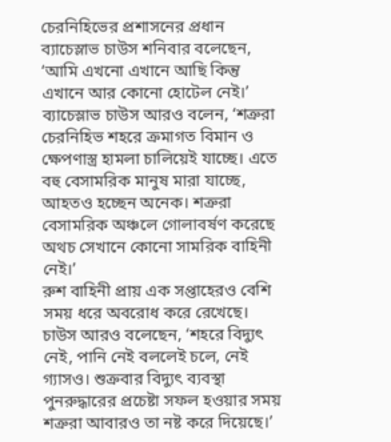চেরনিহিভের প্রশাসনের প্রধান ব্যাচেস্লাভ চাউস শনিবার বলেছেন, ‘আমি এখনো এখানে আছি কিন্তু এখানে আর কোনো হোটেল নেই।’
ব্যাচেস্লাভ চাউস আরও বলেন, ‘শত্রুরা চেরনিহিভ শহরে ক্রমাগত বিমান ও ক্ষেপণাস্ত্র হামলা চালিয়েই যাচ্ছে। এতে বহু বেসামরিক মানুষ মারা যাচ্ছে, আহতও হচ্ছেন অনেক। শত্রুরা বেসামরিক অঞ্চলে গোলাবর্ষণ করেছে অথচ সেখানে কোনো সামরিক বাহিনী নেই।’
রুশ বাহিনী প্রায় এক সপ্তাহেরও বেশি সময় ধরে অবরোধ করে রেখেছে। চাউস আরও বলেছেন, ‘শহরে বিদ্যুৎ নেই, পানি নেই বললেই চলে, নেই গ্যাসও। শুক্রবার বিদ্যুৎ ব্যবস্থা পুনরুদ্ধারের প্রচেষ্টা সফল হওয়ার সময় শত্রুরা আবারও তা নষ্ট করে দিয়েছে।’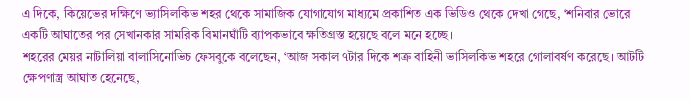এ দিকে, কিয়েভের দক্ষিণে ভ্যাসিলকিভ শহর থেকে সামাজিক যোগাযোগ মাধ্যমে প্রকাশিত এক ভিডিও থেকে দেখা গেছে, ‘শনিবার ভোরে একটি আঘাতের পর সেখানকার সামরিক বিমানঘাঁটি ব্যাপকভাবে ক্ষতিগ্রস্ত হয়েছে বলে মনে হচ্ছে।
শহরের মেয়র নাটালিয়া বালাসিনোভিচ ফেসবুকে বলেছেন, ‘আজ সকাল ৭টার দিকে শত্রু বাহিনী ভাসিলকিভ শহরে গোলাবর্ষণ করেছে। আটটি ক্ষেপণাস্ত্র আঘাত হেনেছে,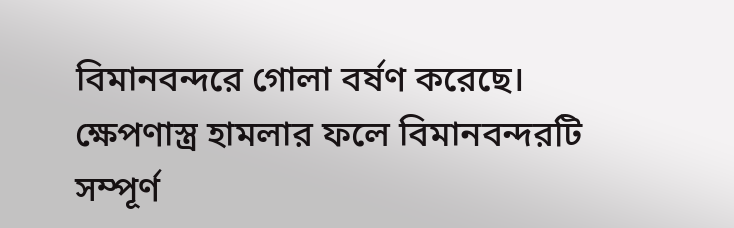বিমানবন্দরে গোলা বর্ষণ করেছে। ক্ষেপণাস্ত্র হামলার ফলে বিমানবন্দরটি সম্পূর্ণ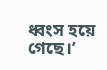ধ্বংস হয়ে গেছে।’